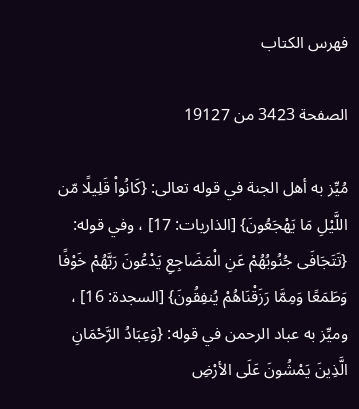فهرس الكتاب

الصفحة 3423 من 19127

مُيِّز به أهل الجنة في قوله تعالى: {كَانُواْ قَلِيلًا مّن اللَّيْلِ مَا يَهْجَعُونَ} [الذاريات: 17] ، وفي قوله: {تَتَجَافَى جُنُوبُهُمْ عَنِ الْمَضَاجِعِ يَدْعُونَ رَبَّهُمْ خَوْفًا وَطَمَعًا وَمِمَّا رَزَقْنَاهُمْ يُنفِقُونَ} [السجدة: 16] ، وميِّز به عباد الرحمن في قوله: {وَعِبَادُ الرَّحْمَانِ الَّذِينَ يَمْشُونَ عَلَى الأرْضِ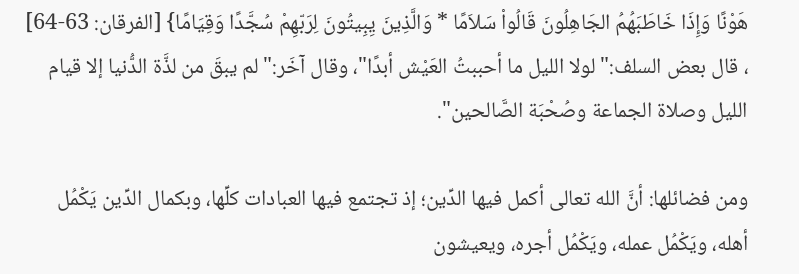هَوْنًا وَإِذَا خَاطَبَهُمُ الجَاهِلُونَ قَالُواْ سَلاَمًا * وَالَّذِينَ يِبِيتُونَ لِرَبّهِمْ سُجَّدًا وَقِيَامًا} [الفرقان: 63-64] ، قال بعض السلف:"لولا الليل ما أحببتُ العَيْش أبدًا"، وقال آخَر:"لم يبقَ من لذَّة الدُّنيا إلا قيام الليل وصلاة الجماعة وصُحْبَة الصَّالحين".

ومن فضائلها: أنَّ الله تعالى أكمل فيها الدِّين؛ إذ تجتمع فيها العبادات كلِّها، وبكمال الدِّين يَكْمُل أهله، ويَكْمُل عمله، ويَكْمُل أجره، ويعيشون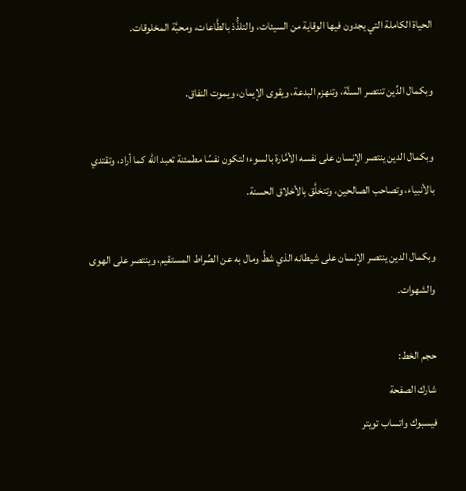الحياة الكاملة التي يجدون فيها الوقاية من السيئات، والتلذُّذ بالطَّاعات، ومحبَّة المخلوقات.

وبكمال الدِّين تنتصر السنَّة، وتنهزم البدعة، ويقوى الإيمان، ويموت النفاق.

وبكمال الدين ينتصر الإنسان على نفسه الأمَّارة بالسوء؛ لتكون نفسًا مطمئنة تعبد الله كما أراد، وتقتدي بالأنبياء، وتصاحب الصالحين، وتتخلَّق بالأخلاق الحسنة.

وبكمال الدين ينتصر الإنسان على شيطانه الذي شطَّ ومال به عن الصِّراط المستقيم، وينتصر على الهوى والشهوات.

حجم الخط:
شارك الصفحة
فيسبوك واتساب تويتر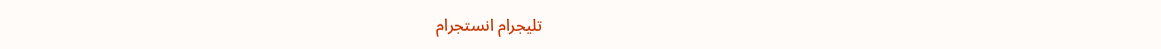تليجرام انستجرام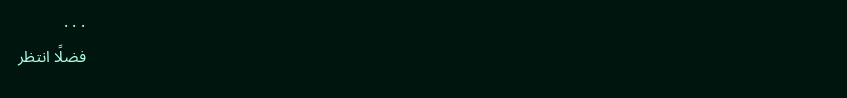. . .
فضلًا انتظر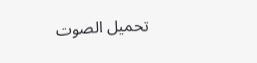تحميل الصوت